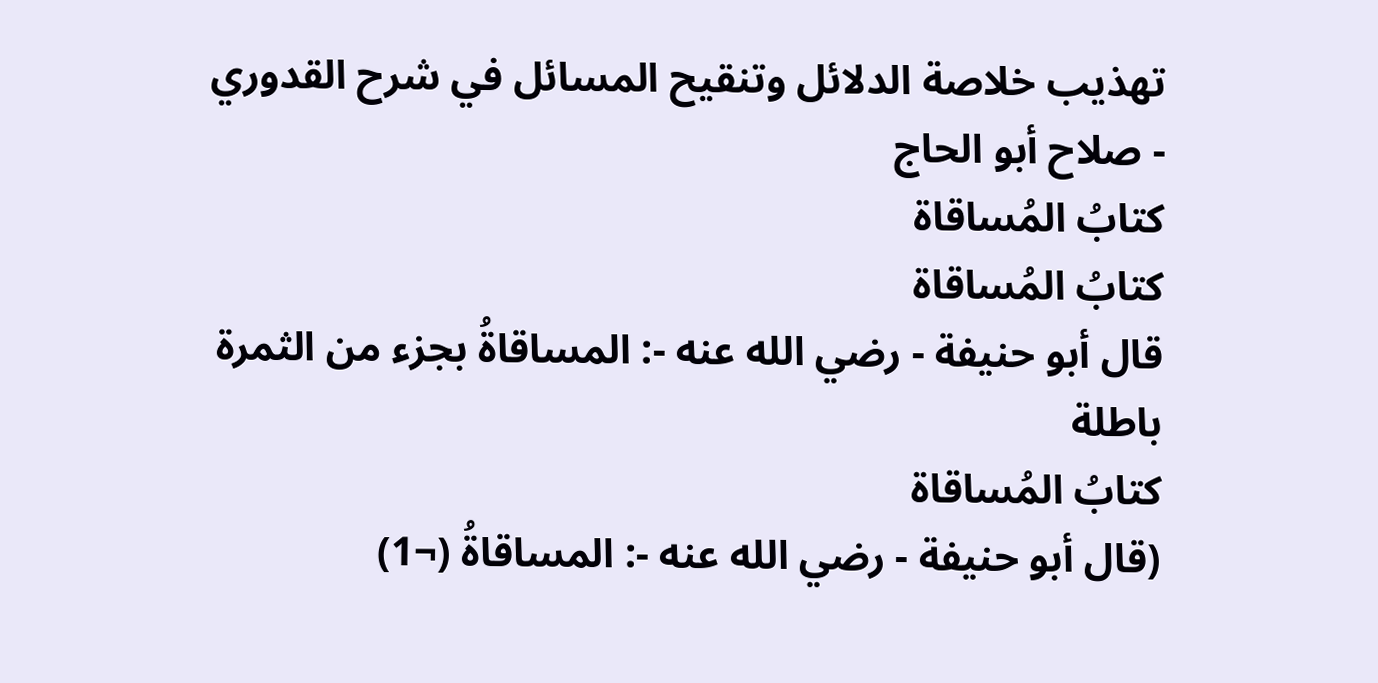تهذيب خلاصة الدلائل وتنقيح المسائل في شرح القدوري - صلاح أبو الحاج
كتابُ المُساقاة
كتابُ المُساقاة
قال أبو حنيفة - رضي الله عنه -: المساقاةُ بجزء من الثمرة باطلة
كتابُ المُساقاة
(قال أبو حنيفة - رضي الله عنه -: المساقاةُ (¬1)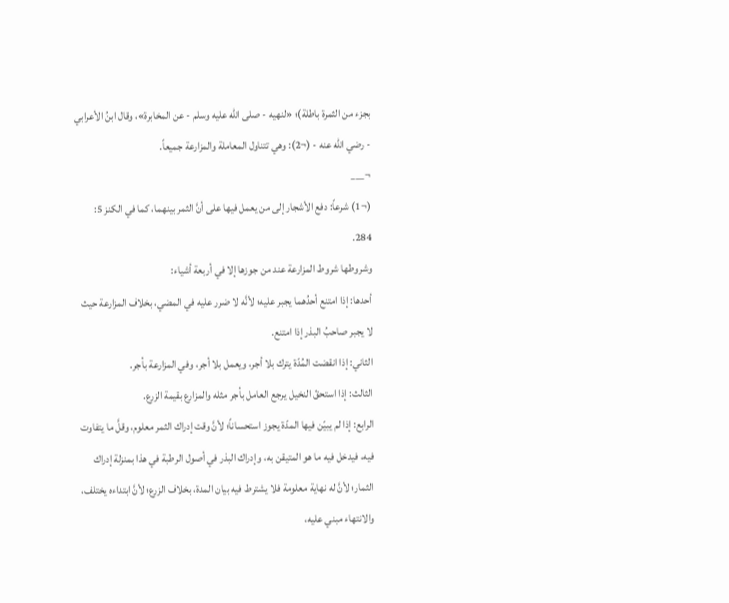بجزء من الثمرة باطلة)؛ «لنهيه - صلى الله عليه وسلم - عن المخابرة»، وقال ابنُ الأعرابي - رضي الله عنه - (¬2): وهي تتناول المعاملة والمزارعة جميعاً.
¬___
(¬1) شرعاً: دفع الأشجار إلى من يعمل فيها على أنَّ الثمر بينهما، كما في الكنز 5: 284.
وشروطها شروط المزارعة عند من جوزها إلا في أربعة أشياء:
أحدها: إذا امتنع أحدُهما يجبر عليه؛ لأنَّه لا ضرر عليه في المضي، بخلاف المزارعة حيث لا يجبر صاحبُ البذر إذا امتنع.
الثاني: إذا انقضت المُدّة يترك بلا أجر، ويعمل بلا أجر، وفي المزارعة بأجر.
الثالث: إذا استحقّ النخيل يرجع العامل بأجر مثله والمزارع بقيمة الزرع.
الرابع: إذا لم يبيّن فيها المدّة يجوز استحساناً؛ لأنَّ وقت إدراك الثمر معلوم، وقلَّ ما يتفاوت فيه، فيدخل فيه ما هو المتيقن به، وإدراك البذر في أصول الرطبة في هذا بمنزلة إدراك الثمار؛ لأنَّ له نهاية معلومة فلا يشترط فيه بيان المدة، بخلاف الزرع؛ لأنَّ ابتداءه يختلف، والانتهاء مبني عليه،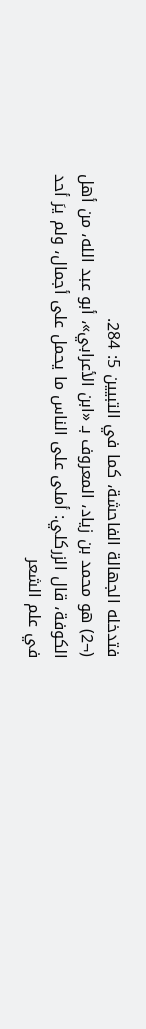فتدخله الجهالة الفاحشة، كما في التبيين 5: 284.
(¬2) هو محمد بن زياد، المعروف بـ «ابن الأعرابي»، أبو عبد الله، من أهل الكوفة، قال الزركلي: أملى على الناس ما يحمل على أجمال، ولم يرَ أحد في علم الشعر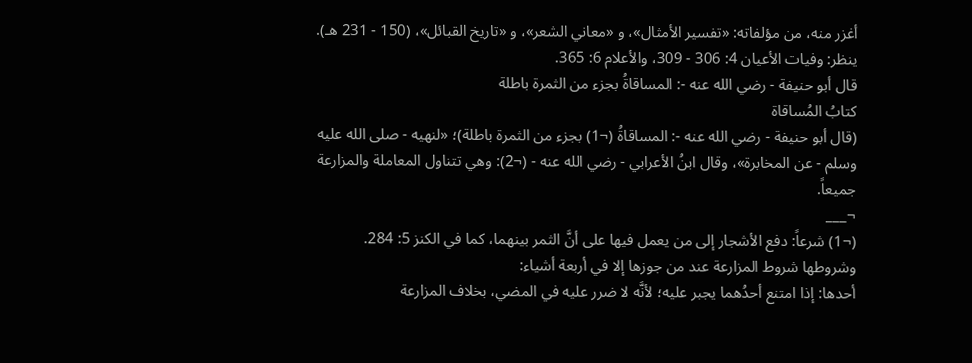أغزر منه، من مؤلفاته: «تفسير الأمثال»، و «معاني الشعر»، و «تاريخ القبائل»، (150 - 231 هـ). ينظر: وفيات الأعيان 4: 306 - 309، والأعلام 6: 365.
قال أبو حنيفة - رضي الله عنه -: المساقاةُ بجزء من الثمرة باطلة
كتابُ المُساقاة
(قال أبو حنيفة - رضي الله عنه -: المساقاةُ (¬1) بجزء من الثمرة باطلة)؛ «لنهيه - صلى الله عليه وسلم - عن المخابرة»، وقال ابنُ الأعرابي - رضي الله عنه - (¬2): وهي تتناول المعاملة والمزارعة جميعاً.
¬___
(¬1) شرعاً: دفع الأشجار إلى من يعمل فيها على أنَّ الثمر بينهما، كما في الكنز 5: 284.
وشروطها شروط المزارعة عند من جوزها إلا في أربعة أشياء:
أحدها: إذا امتنع أحدُهما يجبر عليه؛ لأنَّه لا ضرر عليه في المضي، بخلاف المزارعة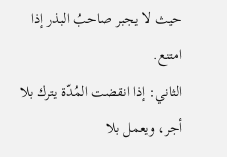حيث لا يجبر صاحبُ البذر إذا امتنع.
الثاني: إذا انقضت المُدّة يترك بلا أجر، ويعمل بلا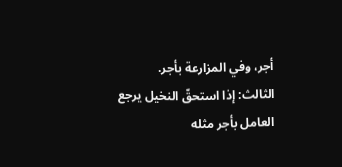أجر، وفي المزارعة بأجر.
الثالث: إذا استحقّ النخيل يرجع العامل بأجر مثله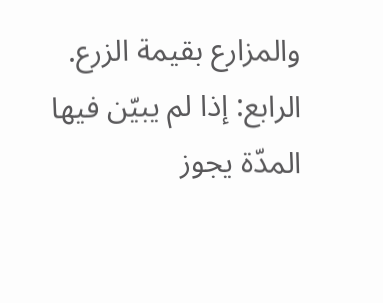والمزارع بقيمة الزرع.
الرابع: إذا لم يبيّن فيها المدّة يجوز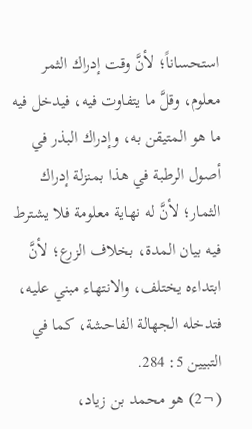استحساناً؛ لأنَّ وقت إدراك الثمر معلوم، وقلَّ ما يتفاوت فيه، فيدخل فيه ما هو المتيقن به، وإدراك البذر في أصول الرطبة في هذا بمنزلة إدراك الثمار؛ لأنَّ له نهاية معلومة فلا يشترط فيه بيان المدة، بخلاف الزرع؛ لأنَّ ابتداءه يختلف، والانتهاء مبني عليه، فتدخله الجهالة الفاحشة، كما في التبيين 5: 284.
(¬2) هو محمد بن زياد،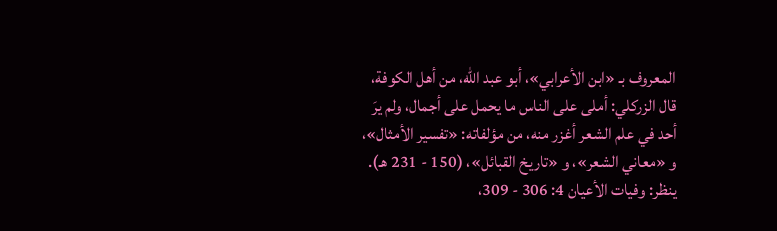المعروف بـ «ابن الأعرابي»، أبو عبد الله، من أهل الكوفة، قال الزركلي: أملى على الناس ما يحمل على أجمال، ولم يرَ أحد في علم الشعر أغزر منه، من مؤلفاته: «تفسير الأمثال»، و «معاني الشعر»، و «تاريخ القبائل»، (150 - 231 هـ). ينظر: وفيات الأعيان 4: 306 - 309،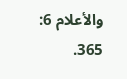والأعلام 6: 365.